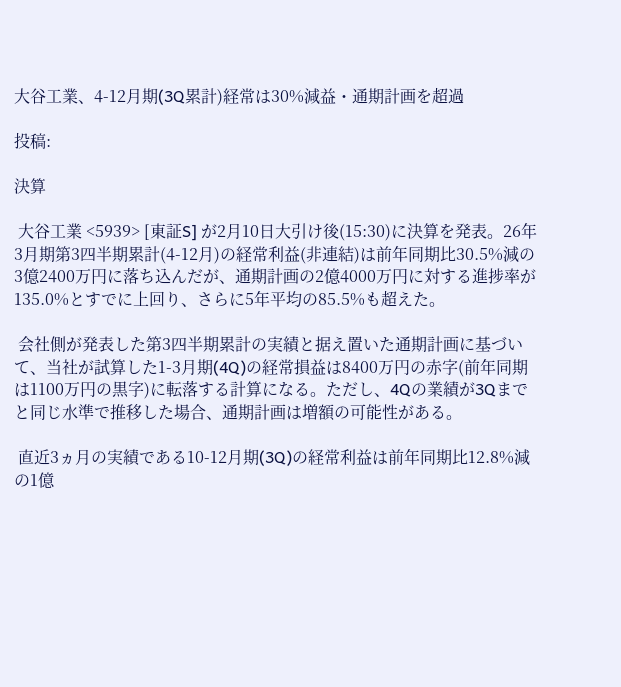大谷工業、4-12月期(3Q累計)経常は30%減益・通期計画を超過

投稿:

決算

 大谷工業 <5939> [東証S] が2月10日大引け後(15:30)に決算を発表。26年3月期第3四半期累計(4-12月)の経常利益(非連結)は前年同期比30.5%減の3億2400万円に落ち込んだが、通期計画の2億4000万円に対する進捗率が135.0%とすでに上回り、さらに5年平均の85.5%も超えた。

 会社側が発表した第3四半期累計の実績と据え置いた通期計画に基づいて、当社が試算した1-3月期(4Q)の経常損益は8400万円の赤字(前年同期は1100万円の黒字)に転落する計算になる。ただし、4Qの業績が3Qまでと同じ水準で推移した場合、通期計画は増額の可能性がある。

 直近3ヵ月の実績である10-12月期(3Q)の経常利益は前年同期比12.8%減の1億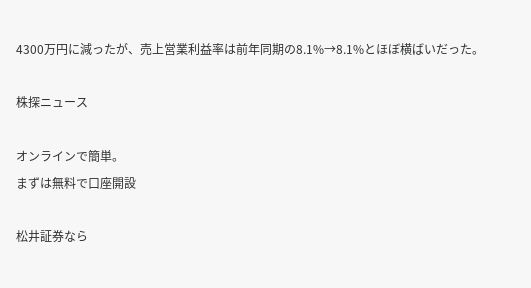4300万円に減ったが、売上営業利益率は前年同期の8.1%→8.1%とほぼ横ばいだった。

株探ニュース

オンラインで簡単。
まずは無料で口座開設

松井証券なら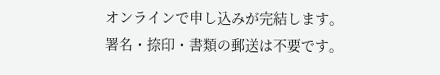オンラインで申し込みが完結します。
署名・捺印・書類の郵送は不要です。